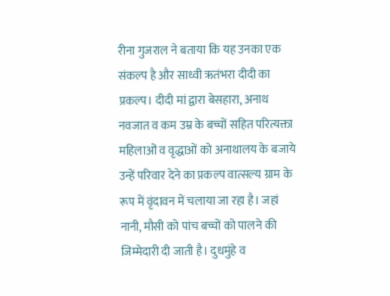रीना गुजराल ने बताया कि यह उनका एक संकल्प है और साध्वी ऋतंभरा दीदी का प्रकल्प। दीदी मां द्वारा बेसहारा, अनाथ नवजात व कम उम्र के बच्चों सहित परित्यक्ता महिलाओं व वृद्धाओं को अनाथालय के बजाये उन्हें परिवार देने का प्रकल्प वात्सल्य ग्राम के रूप में वृंदावन में चलाया जा रहा है। जहां नानी, मौसी को पांच बच्चों को पालने की जिम्मेदारी दी जाती है। दुधमुंहे व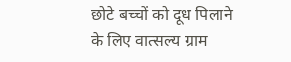छोटे बच्चों को दूध पिलाने के लिए वात्सल्य ग्राम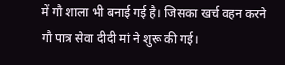में गौ शाला भी बनाई गई है। जिसका खर्च वहन करने गौ पात्र सेवा दीदी मां ने शुरू की गई।